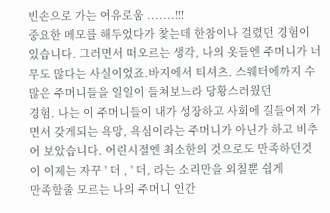빈손으로 가는 여유로움 .......!!!
중요한 메모를 해두었다가 찿는데 한참이나 걸렸던 경험이 있습니다. 그러면서 떠오르는 생각, 나의 옷들엔 주머니가 너무도 많다는 사실이었죠.바지에서 티셔츠. 스웨터에까지 수많은 주머니들을 일일이 들쳐보느라 당황스러웠던
경험. 나는 이 주머니들이 내가 성장하고 사회에 길들여져 가면서 갖게되는 욕망, 욕심이라는 주머니가 아닌가 하고 비추어 보았습니다. 어린시절엔 최소한의 것으로도 만족하던것이 이제는 자꾸 ' 더 , ' 더, 라는 소리만을 외칠뿐 쉽게
만족할줄 모르는 나의 주머니 인간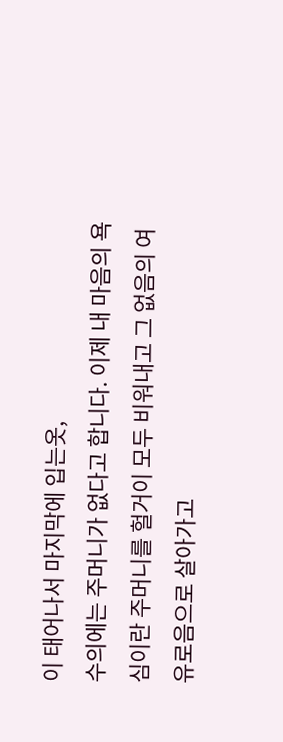이 태어나서 마지막에 입는옷,
수의에는 주머니가 없다고 합니다. 이제 내 마음의 욕심이란 주머니를 헐거이 모두 비워내고 그 없음의 여유로음으로 살아가고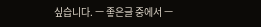싶습니다. ㅡ 좋은글 중에서 ㅡ